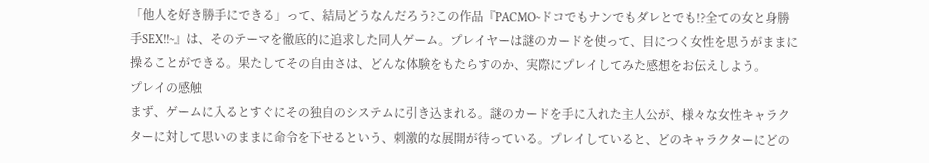「他人を好き勝手にできる」って、結局どうなんだろう?この作品『PACMO~ドコでもナンでもダレとでも!?全ての女と身勝手SEX!!~』は、そのテーマを徹底的に追求した同人ゲーム。プレイヤーは謎のカードを使って、目につく女性を思うがままに操ることができる。果たしてその自由さは、どんな体験をもたらすのか、実際にプレイしてみた感想をお伝えしよう。
プレイの感触
まず、ゲームに入るとすぐにその独自のシステムに引き込まれる。謎のカードを手に入れた主人公が、様々な女性キャラクターに対して思いのままに命令を下せるという、刺激的な展開が待っている。プレイしていると、どのキャラクターにどの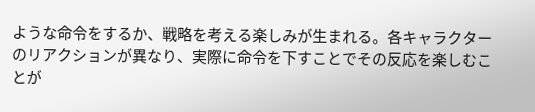ような命令をするか、戦略を考える楽しみが生まれる。各キャラクターのリアクションが異なり、実際に命令を下すことでその反応を楽しむことが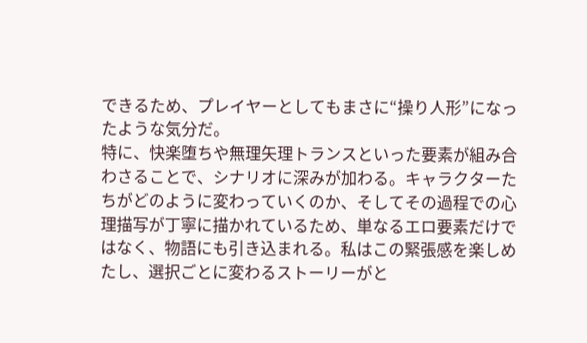できるため、プレイヤーとしてもまさに“操り人形”になったような気分だ。
特に、快楽堕ちや無理矢理トランスといった要素が組み合わさることで、シナリオに深みが加わる。キャラクターたちがどのように変わっていくのか、そしてその過程での心理描写が丁寧に描かれているため、単なるエロ要素だけではなく、物語にも引き込まれる。私はこの緊張感を楽しめたし、選択ごとに変わるストーリーがと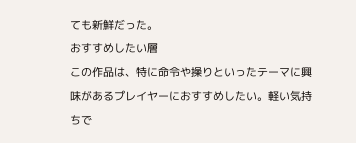ても新鮮だった。
おすすめしたい層
この作品は、特に命令や操りといったテーマに興味があるプレイヤーにおすすめしたい。軽い気持ちで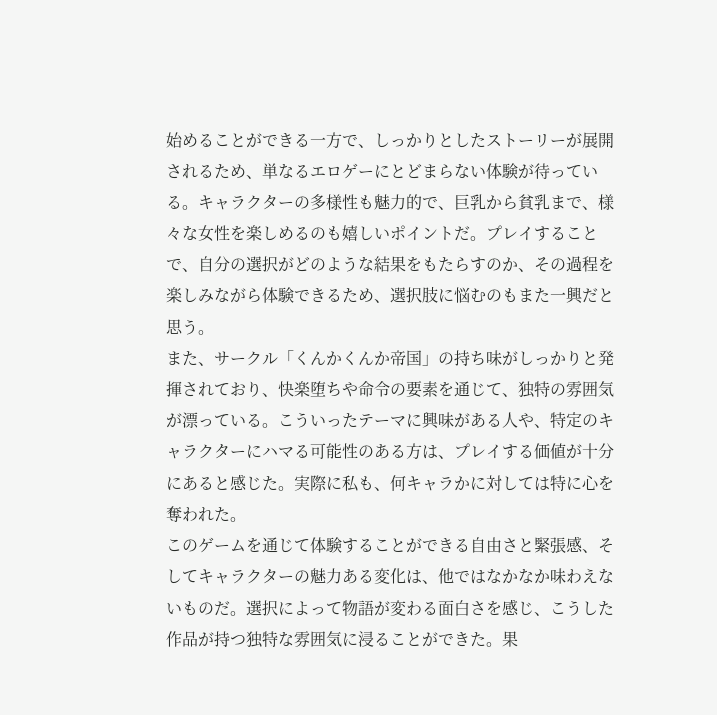始めることができる一方で、しっかりとしたストーリーが展開されるため、単なるエロゲーにとどまらない体験が待っている。キャラクターの多様性も魅力的で、巨乳から貧乳まで、様々な女性を楽しめるのも嬉しいポイントだ。プレイすることで、自分の選択がどのような結果をもたらすのか、その過程を楽しみながら体験できるため、選択肢に悩むのもまた一興だと思う。
また、サークル「くんかくんか帝国」の持ち味がしっかりと発揮されており、快楽堕ちや命令の要素を通じて、独特の雰囲気が漂っている。こういったテーマに興味がある人や、特定のキャラクターにハマる可能性のある方は、プレイする価値が十分にあると感じた。実際に私も、何キャラかに対しては特に心を奪われた。
このゲームを通じて体験することができる自由さと緊張感、そしてキャラクターの魅力ある変化は、他ではなかなか味わえないものだ。選択によって物語が変わる面白さを感じ、こうした作品が持つ独特な雰囲気に浸ることができた。果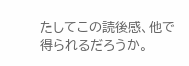たしてこの読後感、他で得られるだろうか。